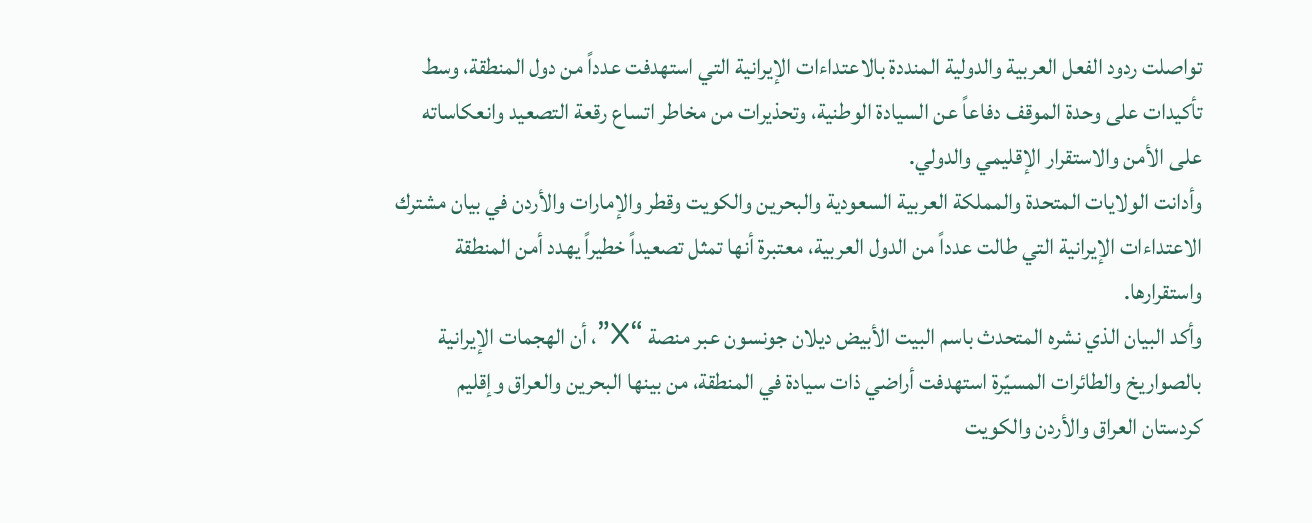تواصلت ردود الفعل العربية والدولية المنددة بالاعتداءات الإيرانية التي استهدفت عدداً من دول المنطقة، وسط تأكيدات على وحدة الموقف دفاعاً عن السيادة الوطنية، وتحذيرات من مخاطر اتساع رقعة التصعيد وانعكاساته على الأمن والاستقرار الإقليمي والدولي.
وأدانت الولايات المتحدة والمملكة العربية السعودية والبحرين والكويت وقطر والإمارات والأردن في بيان مشترك الاعتداءات الإيرانية التي طالت عدداً من الدول العربية، معتبرة أنها تمثل تصعيداً خطيراً يهدد أمن المنطقة واستقرارها.
وأكد البيان الذي نشره المتحدث باسم البيت الأبيض ديلان جونسون عبر منصة “X”، أن الهجمات الإيرانية بالصواريخ والطائرات المسيّرة استهدفت أراضي ذات سيادة في المنطقة، من بينها البحرين والعراق وإقليم كردستان العراق والأردن والكويت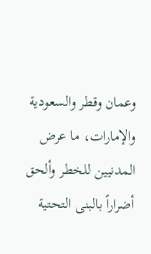وعمان وقطر والسعودية والإمارات، ما عرض المدنيين للخطر وألحق أضراراً بالبنى التحتية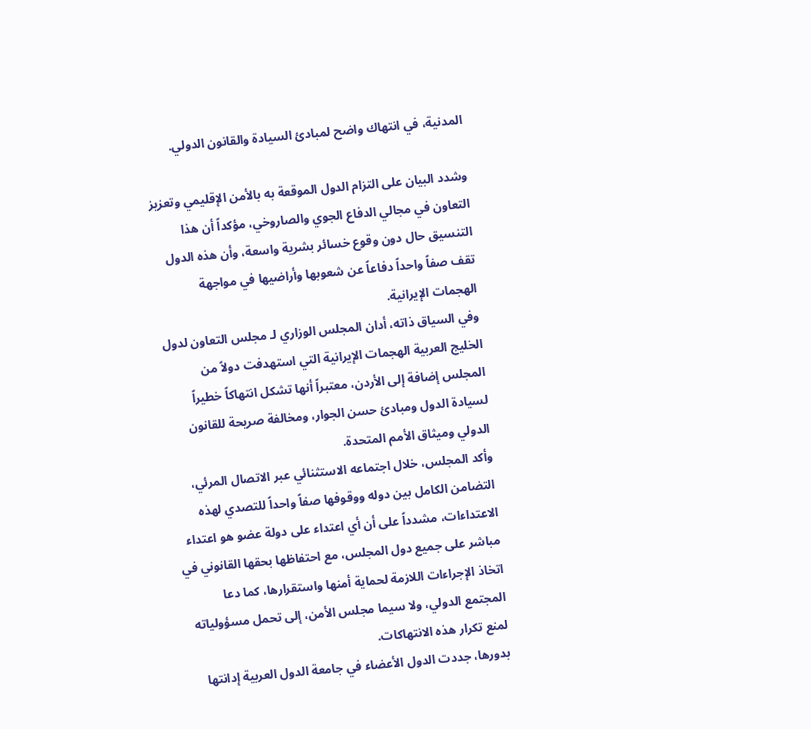المدنية، في انتهاك واضح لمبادئ السيادة والقانون الدولي.

وشدد البيان على التزام الدول الموقعة به بالأمن الإقليمي وتعزيز التعاون في مجالي الدفاع الجوي والصاروخي، مؤكداً أن هذا التنسيق حال دون وقوع خسائر بشرية واسعة، وأن هذه الدول تقف صفاً واحداً دفاعاً عن شعوبها وأراضيها في مواجهة الهجمات الإيرانية.
وفي السياق ذاته، أدان المجلس الوزاري لـ مجلس التعاون لدول الخليج العربية الهجمات الإيرانية التي استهدفت دولاً من المجلس إضافة إلى الأردن، معتبراً أنها تشكل انتهاكاً خطيراً لسيادة الدول ومبادئ حسن الجوار، ومخالفة صريحة للقانون الدولي وميثاق الأمم المتحدة.
وأكد المجلس، خلال اجتماعه الاستثنائي عبر الاتصال المرئي، التضامن الكامل بين دوله ووقوفها صفاً واحداً للتصدي لهذه الاعتداءات، مشدداً على أن أي اعتداء على دولة عضو هو اعتداء مباشر على جميع دول المجلس، مع احتفاظها بحقها القانوني في اتخاذ الإجراءات اللازمة لحماية أمنها واستقرارها، كما دعا المجتمع الدولي، ولا سيما مجلس الأمن، إلى تحمل مسؤولياته لمنع تكرار هذه الانتهاكات.
بدورها، جددت الدول الأعضاء في جامعة الدول العربية إدانتها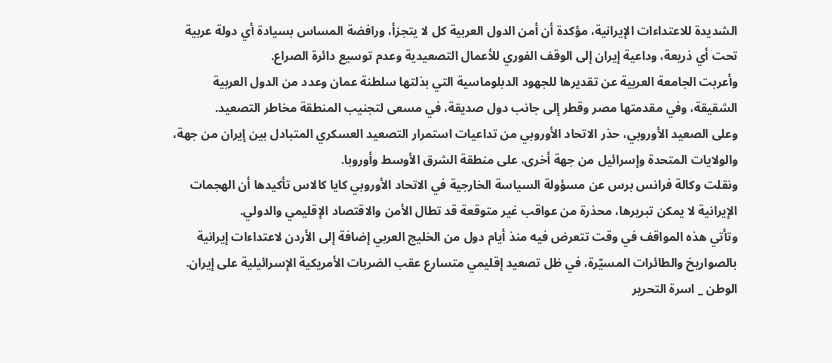الشديدة للاعتداءات الإيرانية، مؤكدة أن أمن الدول العربية كل لا يتجزأ، ورافضة المساس بسيادة أي دولة عربية تحت أي ذريعة، وداعية إيران إلى الوقف الفوري للأعمال التصعيدية وعدم توسيع دائرة الصراع.
وأعربت الجامعة العربية عن تقديرها للجهود الدبلوماسية التي بذلتها سلطنة عمان وعدد من الدول العربية الشقيقة، وفي مقدمتها مصر وقطر إلى جانب دول صديقة، في مسعى لتجنيب المنطقة مخاطر التصعيد.
وعلى الصعيد الأوروبي، حذر الاتحاد الأوروبي من تداعيات استمرار التصعيد العسكري المتبادل بين إيران من جهة، والولايات المتحدة وإسرائيل من جهة أخرى، على منطقة الشرق الأوسط وأوروبا.
ونقلت وكالة فرانس برس عن مسؤولة السياسة الخارجية في الاتحاد الأوروبي كايا كالاس تأكيدها أن الهجمات الإيرانية لا يمكن تبريرها، محذرة من عواقب غير متوقعة قد تطال الأمن والاقتصاد الإقليمي والدولي.
وتأتي هذه المواقف في وقت تتعرض فيه منذ أيام دول من الخليج العربي إضافة إلى الأردن لاعتداءات إيرانية بالصواريخ والطائرات المسيّرة، في ظل تصعيد إقليمي متسارع عقب الضربات الأمريكية الإسرائيلية على إيران.
الوطن _ اسرة التحرير